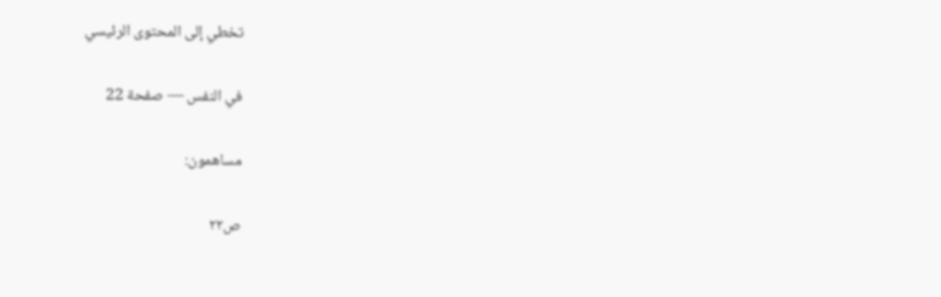تخطي إلى المحتوى الرئيسي

في النفس — صفحة 22

مساهمون:

ص٢٢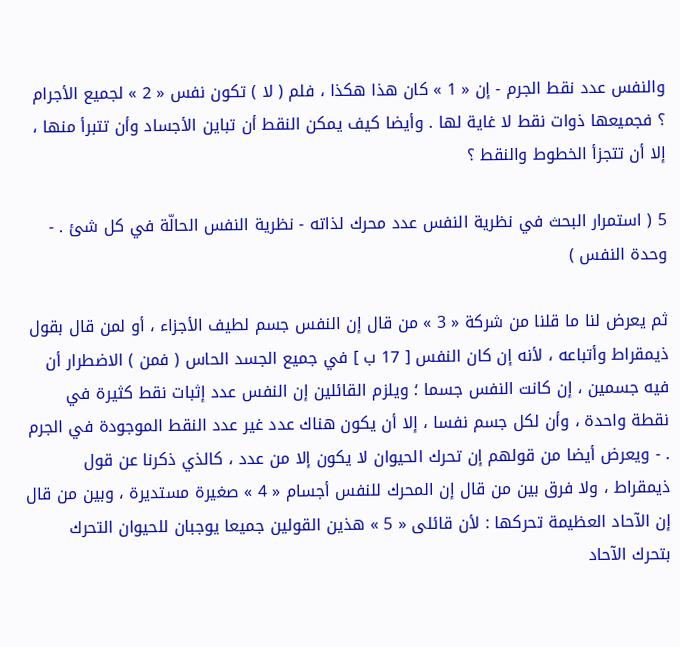والنفس عدد نقط الجرم - إن « 1 » كان هذا هكذا ، فلم ( لا ) تكون نفس « 2 » لجميع الأجرام ؟ فجميعها ذوات نقط لا غاية لها . وأيضا كيف يمكن النقط أن تباين الأجساد وأن تتبرأ منها ، إلا أن تتجزأ الخطوط والنقط ؟

5 ( استمرار البحث في نظرية النفس عدد محرك لذاته - نظرية النفس الحالّة في كل شئ . - وحدة النفس )

ثم يعرض لنا ما قلنا من شركة « 3 » من قال إن النفس جسم لطيف الأجزاء ، أو لمن قال بقول ذيمقراط وأتباعه ، لأنه إن كان النفس [ 17 ب ] في جميع الجسد الحاس ( فمن ) الاضطرار أن فيه جسمين ، إن كانت النفس جسما ؛ ويلزم القائلين إن النفس عدد إثبات نقط كثيرة في نقطة واحدة ، وأن لكل جسم نفسا ، إلا أن يكون هناك عدد غير عدد النقط الموجودة في الجرم . - ويعرض أيضا من قولهم إن تحرك الحيوان لا يكون إلا من عدد ، كالذي ذكرنا عن قول ذيمقراط ، ولا فرق بين من قال إن المحرك للنفس أجسام « 4 » صغيرة مستديرة ، وبين من قال إن الآحاد العظيمة تحركها : لأن قائلى « 5 » هذين القولين جميعا يوجبان للحيوان التحرك بتحرك الآحاد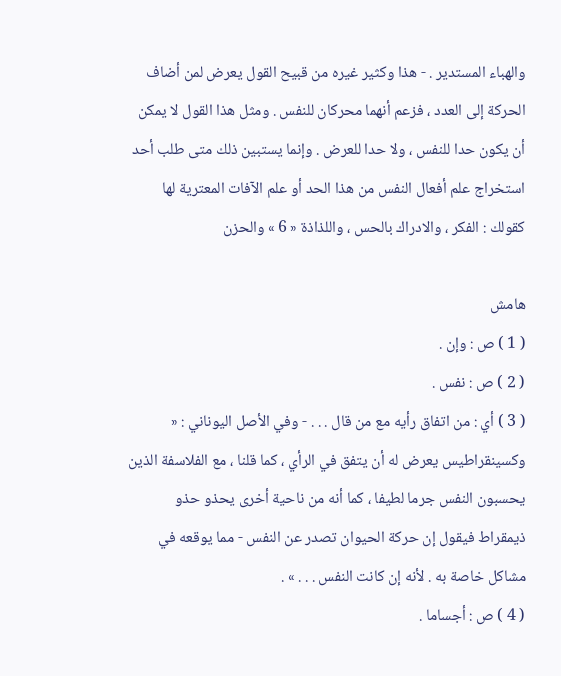والهباء المستدير . - هذا وكثير غيره من قبيح القول يعرض لمن أضاف الحركة إلى العدد ، فزعم أنهما محركان للنفس . ومثل هذا القول لا يمكن أن يكون حدا للنفس ، ولا حدا للعرض . وإنما يستبين ذلك متى طلب أحد استخراج علم أفعال النفس من هذا الحد أو علم الآفات المعترية لها كقولك : الفكر ، والادراك بالحس ، واللذاذة « 6 » والحزن

هامش
( 1 ) ص : وإن .
( 2 ) ص : نفس .
( 3 ) أي : من اتفاق رأيه مع من قال . . . - وفي الأصل اليوناني : « وكسينقراطيس يعرض له أن يتفق في الرأي ، كما قلنا ، مع الفلاسفة الذين يحسبون النفس جرما لطيفا ، كما أنه من ناحية أخرى يحذو حذو ذيمقراط فيقول إن حركة الحيوان تصدر عن النفس - مما يوقعه في مشاكل خاصة به . لأنه إن كانت النفس . . . » .
( 4 ) ص : أجساما .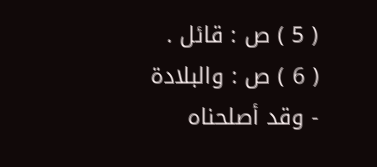( 5 ) ص : قائل .
( 6 ) ص : والبلادة - وقد أصلحناه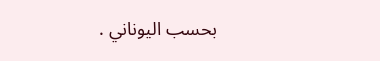بحسب اليوناني .